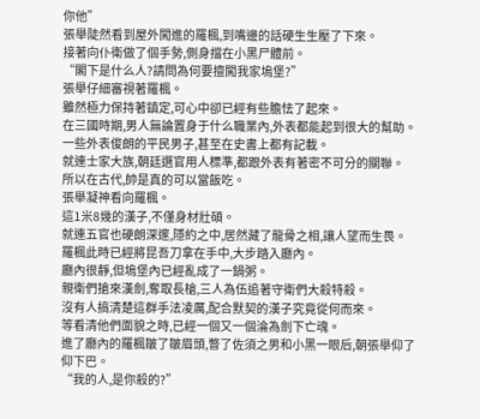你他”
張舉陡然看到屋外闖進的羅楓,到嘴邊的話硬生生壓了下來。
接著向仆衛做了個手勢,側身擋在小黑尸體前。
“閣下是什么人?請問為何要擅闖我家塢堡?”
張舉仔細審視著羅楓。
雖然極力保持著鎮定,可心中卻已經有些膽怯了起來。
在三國時期,男人無論置身于什么職業內,外表都能起到很大的幫助。
一些外表俊朗的平民男子,甚至在史書上都有記載。
就連士家大族,朝廷選官用人標準,都跟外表有著密不可分的關聯。
所以在古代,帥是真的可以當飯吃。
張舉凝神看向羅楓。
這1米8幾的漢子,不僅身材壯碩。
就連五官也硬朗深邃,隱約之中,居然藏了龍骨之相,讓人望而生畏。
羅楓此時已經將昆吾刀拿在手中,大步踏入廳內。
廳內很靜,但塢堡內已經亂成了一鍋粥。
親衛們搶來漢劍,奪取長槍,三人為伍追著守衛們大殺特殺。
沒有人搞清楚這群手法凌厲,配合默契的漢子究竟從何而來。
等看清他們面貌之時,已經一個又一個淪為劍下亡魂。
進了廳內的羅楓皺了皺眉頭,瞥了佐須之男和小黑一眼后,朝張舉仰了仰下巴。
“我的人,是你殺的?”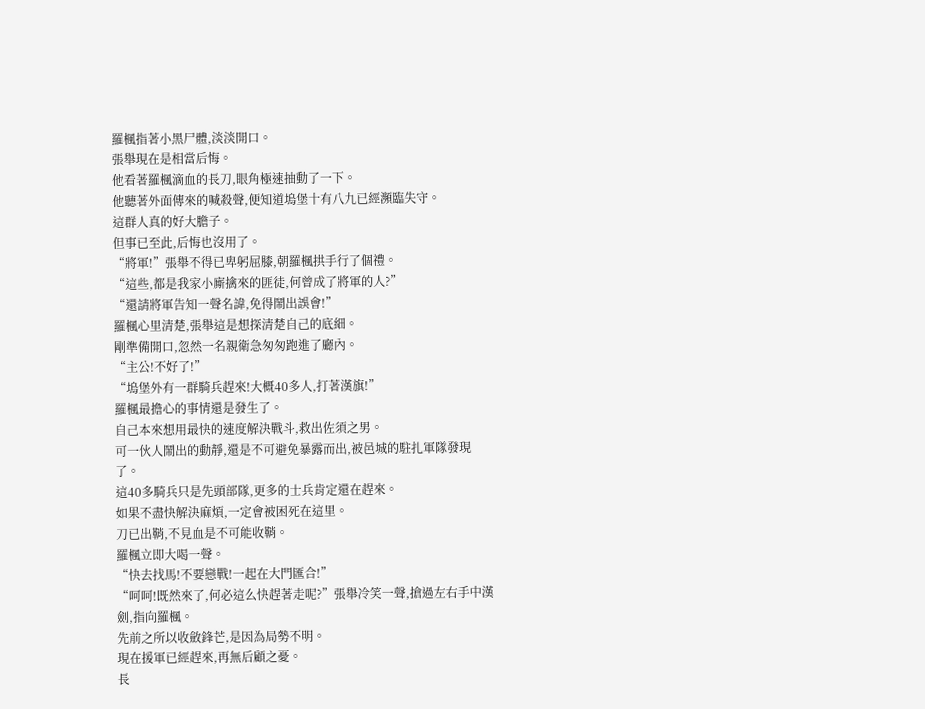羅楓指著小黑尸體,淡淡開口。
張舉現在是相當后悔。
他看著羅楓滴血的長刀,眼角極速抽動了一下。
他聽著外面傳來的喊殺聲,便知道塢堡十有八九已經瀕臨失守。
這群人真的好大膽子。
但事已至此,后悔也沒用了。
“將軍!”張舉不得已卑躬屈膝,朝羅楓拱手行了個禮。
“這些,都是我家小廝擒來的匪徒,何曾成了將軍的人?”
“還請將軍告知一聲名諱,免得鬧出誤會!”
羅楓心里清楚,張舉這是想探清楚自己的底細。
剛準備開口,忽然一名親衛急匆匆跑進了廳內。
“主公!不好了!”
“塢堡外有一群騎兵趕來!大概40多人,打著漢旗!”
羅楓最擔心的事情還是發生了。
自己本來想用最快的速度解決戰斗,救出佐須之男。
可一伙人鬧出的動靜,還是不可避免暴露而出,被邑城的駐扎軍隊發現了。
這40多騎兵只是先頭部隊,更多的士兵肯定還在趕來。
如果不盡快解決麻煩,一定會被困死在這里。
刀已出鞘,不見血是不可能收鞘。
羅楓立即大喝一聲。
“快去找馬!不要戀戰!一起在大門匯合!”
“呵呵!既然來了,何必這么快趕著走呢?”張舉冷笑一聲,搶過左右手中漢劍,指向羅楓。
先前之所以收斂鋒芒,是因為局勢不明。
現在援軍已經趕來,再無后顧之憂。
長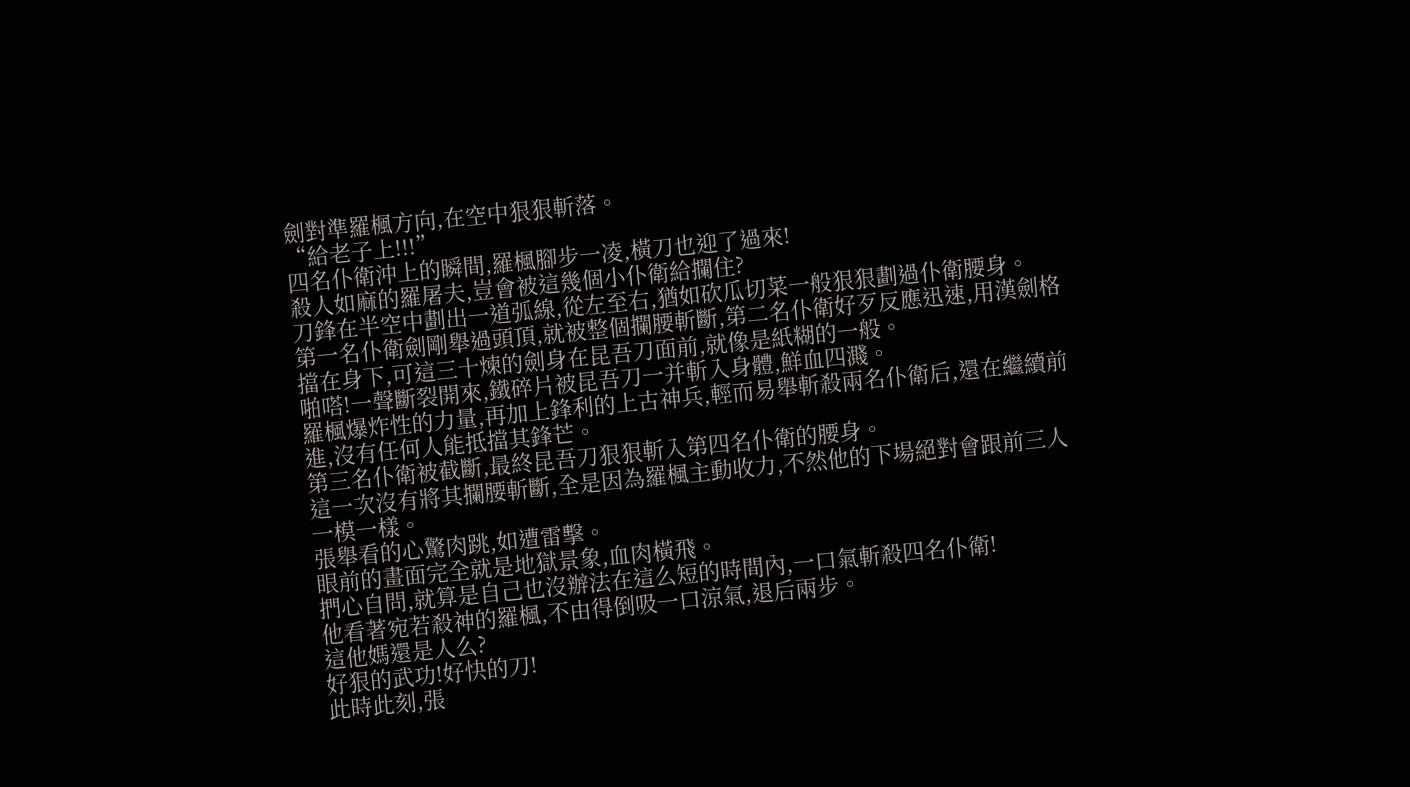劍對準羅楓方向,在空中狠狠斬落。
“給老子上!!!”
四名仆衛沖上的瞬間,羅楓腳步一凌,橫刀也迎了過來!
殺人如麻的羅屠夫,豈會被這幾個小仆衛給攔住?
刀鋒在半空中劃出一道弧線,從左至右,猶如砍瓜切菜一般狠狠劃過仆衛腰身。
第一名仆衛劍剛舉過頭頂,就被整個攔腰斬斷,第二名仆衛好歹反應迅速,用漢劍格擋在身下,可這三十煉的劍身在昆吾刀面前,就像是紙糊的一般。
啪嗒!一聲斷裂開來,鐵碎片被昆吾刀一并斬入身體,鮮血四濺。
羅楓爆炸性的力量,再加上鋒利的上古神兵,輕而易舉斬殺兩名仆衛后,還在繼續前進,沒有任何人能抵擋其鋒芒。
第三名仆衛被截斷,最終昆吾刀狠狠斬入第四名仆衛的腰身。
這一次沒有將其攔腰斬斷,全是因為羅楓主動收力,不然他的下場絕對會跟前三人一模一樣。
張舉看的心驚肉跳,如遭雷擊。
眼前的畫面完全就是地獄景象,血肉橫飛。
捫心自問,就算是自己也沒辦法在這么短的時間內,一口氣斬殺四名仆衛!
他看著宛若殺神的羅楓,不由得倒吸一口涼氣,退后兩步。
這他媽還是人么?
好狠的武功!好快的刀!
此時此刻,張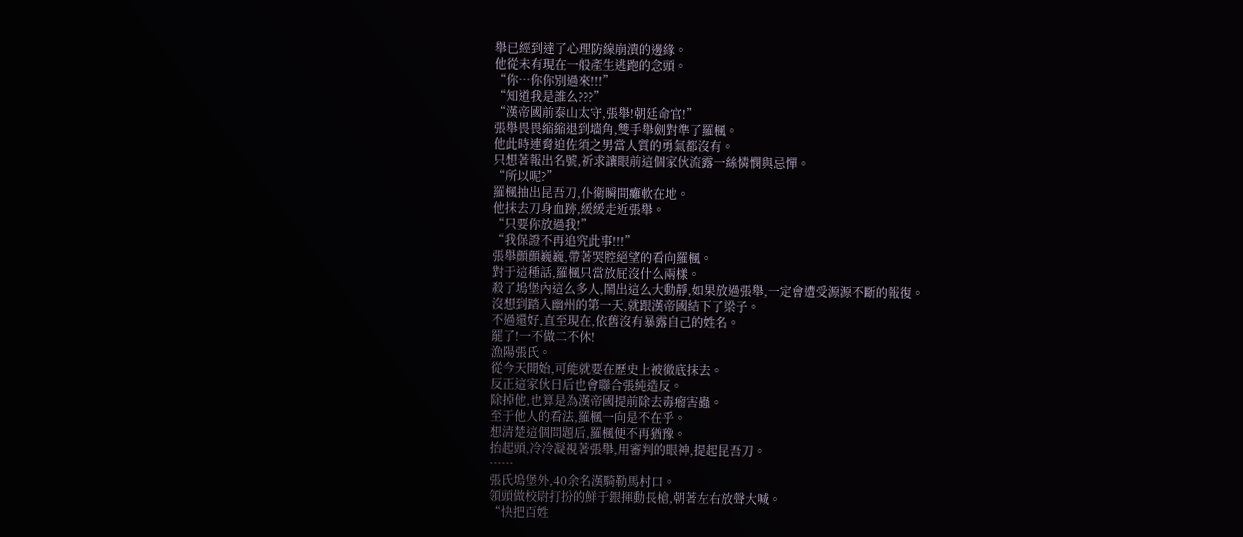舉已經到達了心理防線崩潰的邊緣。
他從未有現在一般產生逃跑的念頭。
“你…你你別過來!!!”
“知道我是誰么???”
“漢帝國前泰山太守,張舉!朝廷命官!”
張舉畏畏縮縮退到墻角,雙手舉劍對準了羅楓。
他此時連脅迫佐須之男當人質的勇氣都沒有。
只想著報出名號,祈求讓眼前這個家伙流露一絲憐憫與忌憚。
“所以呢?”
羅楓抽出昆吾刀,仆衛瞬間癱軟在地。
他抹去刀身血跡,緩緩走近張舉。
“只要你放過我!”
“我保證不再追究此事!!!”
張舉顫顫巍巍,帶著哭腔絕望的看向羅楓。
對于這種話,羅楓只當放屁沒什么兩樣。
殺了塢堡內這么多人,鬧出這么大動靜,如果放過張舉,一定會遭受源源不斷的報復。
沒想到踏入幽州的第一天,就跟漢帝國結下了梁子。
不過還好,直至現在,依舊沒有暴露自己的姓名。
罷了!一不做二不休!
漁陽張氏。
從今天開始,可能就要在歷史上被徹底抹去。
反正這家伙日后也會聯合張純造反。
除掉他,也算是為漢帝國提前除去毒瘤害蟲。
至于他人的看法,羅楓一向是不在乎。
想清楚這個問題后,羅楓便不再猶豫。
抬起頭,冷冷凝視著張舉,用審判的眼神,提起昆吾刀。
……
張氏塢堡外,40余名漢騎勒馬村口。
領頭做校尉打扮的鮮于銀揮動長槍,朝著左右放聲大喊。
“快把百姓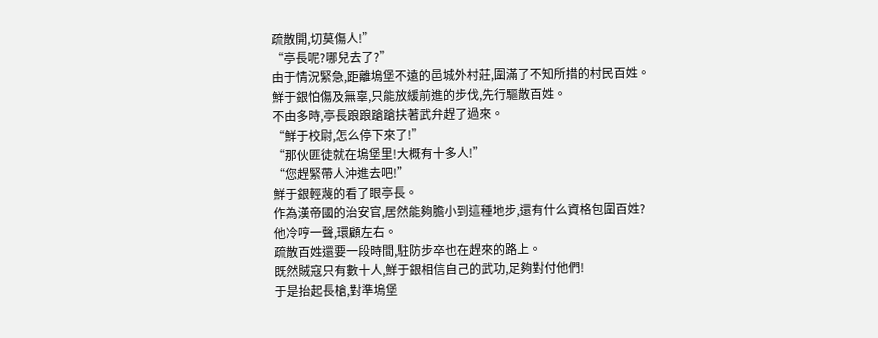疏散開,切莫傷人!”
“亭長呢?哪兒去了?”
由于情況緊急,距離塢堡不遠的邑城外村莊,圍滿了不知所措的村民百姓。
鮮于銀怕傷及無辜,只能放緩前進的步伐,先行驅散百姓。
不由多時,亭長踉踉蹌蹌扶著武弁趕了過來。
“鮮于校尉,怎么停下來了!”
“那伙匪徒就在塢堡里!大概有十多人!”
“您趕緊帶人沖進去吧!”
鮮于銀輕蔑的看了眼亭長。
作為漢帝國的治安官,居然能夠膽小到這種地步,還有什么資格包圍百姓?
他冷哼一聲,環顧左右。
疏散百姓還要一段時間,駐防步卒也在趕來的路上。
既然賊寇只有數十人,鮮于銀相信自己的武功,足夠對付他們!
于是抬起長槍,對準塢堡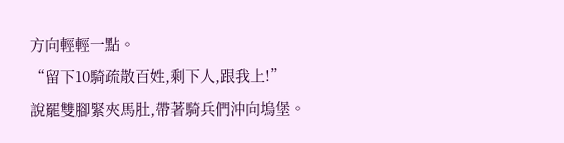方向輕輕一點。
“留下10騎疏散百姓,剩下人,跟我上!”
說罷雙腳緊夾馬肚,帶著騎兵們沖向塢堡。